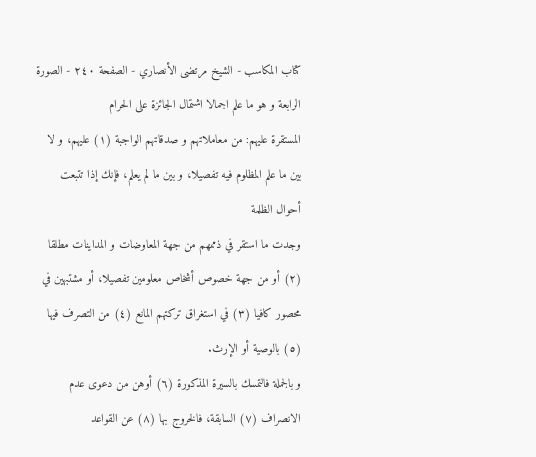كتاب المكاسب - الشيخ مرتضى الأنصاري - الصفحة ٢٤٠ - الصورة الرابعة و هو ما علم اجمالا اشتمال الجائزة على الحرام
المستقرة عليهم: من معاملاتهم و صدقاتهم الواجبة (١) عليهم، و لا بين ما علم المظلوم فيه تفصيلا، و بين ما لم يعلم، فإنك إذا تتبعت أحوال الظلمة
وجدت ما استقر في ذممهم من جهة المعاوضات و المداينات مطلقا (٢) أو من جهة خصوص أشخاص معلومين تفصيلا، أو مشتبهين في محصور كافيا (٣) في استغراق تركتهم المانع (٤) من التصرف فيها (٥) بالوصية أو الإرث.
و بالجملة فالتمسك بالسيرة المذكورة (٦) أوهن من دعوى عدم الانصراف (٧) السابقة، فالخروج بها (٨) عن القواعد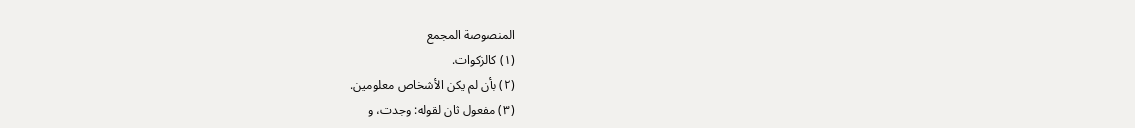المنصوصة المجمع
(١) كالزكوات.
(٢) بأن لم يكن الأشخاص معلومين.
(٣) مفعول ثان لقوله: وجدت، و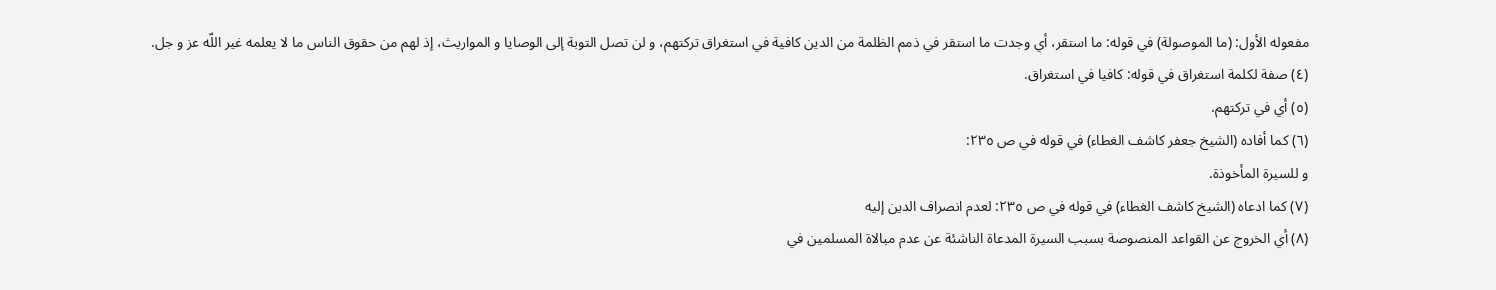مفعوله الأول: (ما الموصولة) في قوله: ما استقر، أي وجدت ما استقر في ذمم الظلمة من الدين كافية في استغراق تركتهم، و لن تصل التوبة إلى الوصايا و المواريث، إذ لهم من حقوق الناس ما لا يعلمه غير اللّه عز و جل.
(٤) صفة لكلمة استغراق في قوله: كافيا في استغراق.
(٥) أي في تركتهم.
(٦) كما أفاده (الشيخ جعفر كاشف الغطاء) في قوله في ص ٢٣٥:
و للسيرة المأخوذة.
(٧) كما ادعاه (الشيخ كاشف الغطاء) في قوله في ص ٢٣٥: لعدم انصراف الدين إليه
(٨) أي الخروج عن القواعد المنصوصة بسبب السيرة المدعاة الناشئة عن عدم مبالاة المسلمين في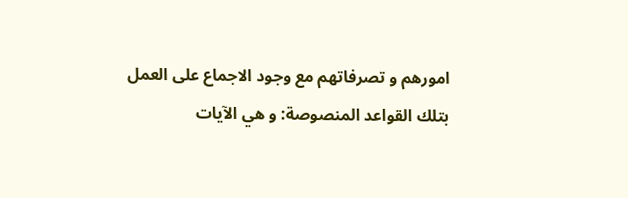امورهم و تصرفاتهم مع وجود الاجماع على العمل بتلك القواعد المنصوصة: و هي الآيات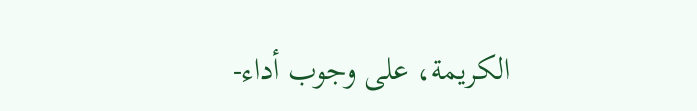الكريمة، على وجوب أداء-